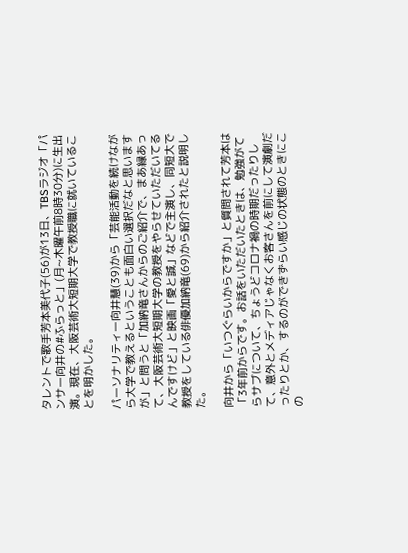タレントで歌手芳本美代子(56)が13日、TBSラジオ「パンサー向井の#ふらっと」(月~木曜午前8時30分)に生出演。現在、大阪芸術大短期大学で教授職に就いていることを明かした。

パーソナリティー向井慧(39)から「芸能活動を続けながら大学で教えるということも面白い選択だなと思いますが」と問うと「加納竜さんからのご紹介で、まあ縁あって、大阪芸術大短期大学の教授をやらせていただいてるんですけど」と映画「愛と誠」などで主演し、同短大で教授をしている俳優加納竜(69)から紹介されたと説明した。

向井から「いつぐらいからですか」と質問されて芳本は「3年前からです。お話をいただいたときは、勉強がてらサブについて、ちょうどコロナ禍の時期だったりして、意外とメディアじゃなくお客さんを前にして演劇だったりとか、するのができずらい感じの状態のときにこの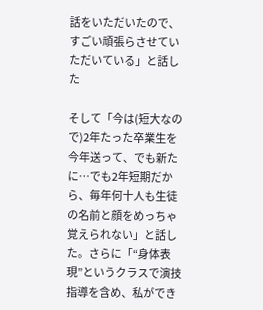話をいただいたので、すごい頑張らさせていただいている」と話した

そして「今は(短大なので)2年たった卒業生を今年送って、でも新たに…でも2年短期だから、毎年何十人も生徒の名前と顔をめっちゃ覚えられない」と話した。さらに「“身体表現”というクラスで演技指導を含め、私ができ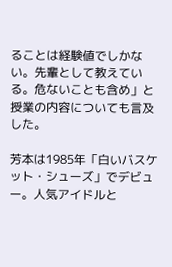ることは経験値でしかない。先輩として教えている。危ないことも含め」と授業の内容についても言及した。

芳本は1985年「白いバスケット・シューズ」でデビュー。人気アイドルと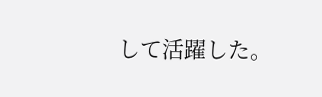して活躍した。